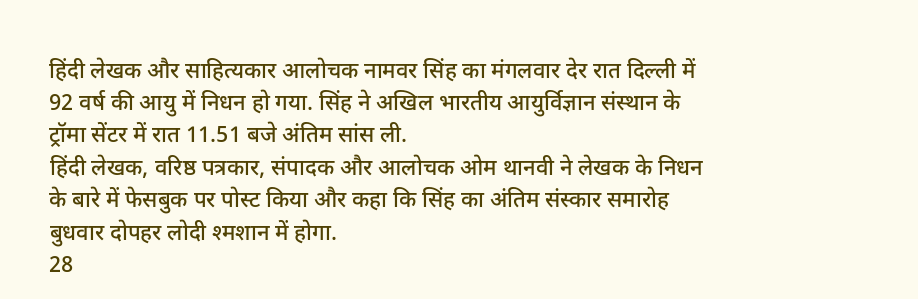हिंदी लेखक और साहित्यकार आलोचक नामवर सिंह का मंगलवार देर रात दिल्ली में 92 वर्ष की आयु में निधन हो गया. सिंह ने अखिल भारतीय आयुर्विज्ञान संस्थान के ट्रॉमा सेंटर में रात 11.51 बजे अंतिम सांस ली.
हिंदी लेखक, वरिष्ठ पत्रकार, संपादक और आलोचक ओम थानवी ने लेखक के निधन के बारे में फेसबुक पर पोस्ट किया और कहा कि सिंह का अंतिम संस्कार समारोह बुधवार दोपहर लोदी श्मशान में होगा.
28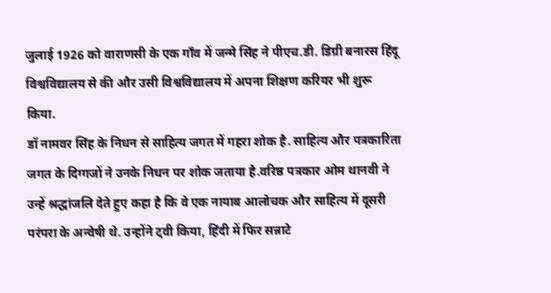जुलाई 1926 को वाराणसी के एक गाँव में जन्मे सिंह ने पीएच.डी. डिग्री बनारस हिंदू विश्वविद्यालय से की और उसी विश्वविद्यालय में अपना शिक्षण करियर भी शुरू किया.
डॉ नामवर सिंह के निधन से साहित्य जगत में गहरा शोक है. साहित्य और पत्रकारिता जगत के दिग्गजों ने उनके निधन पर शोक जताया है.वरिष्ठ पत्रकार ओम थानवी ने उन्हें श्रद्धांजलि देते हुए कहा है कि वे एक नायाब आलोचक और साहित्य में दूसरी परंपरा के अन्वेषी थे. उन्होंने ट्वी किया, हिंदी में फिर सन्नाटे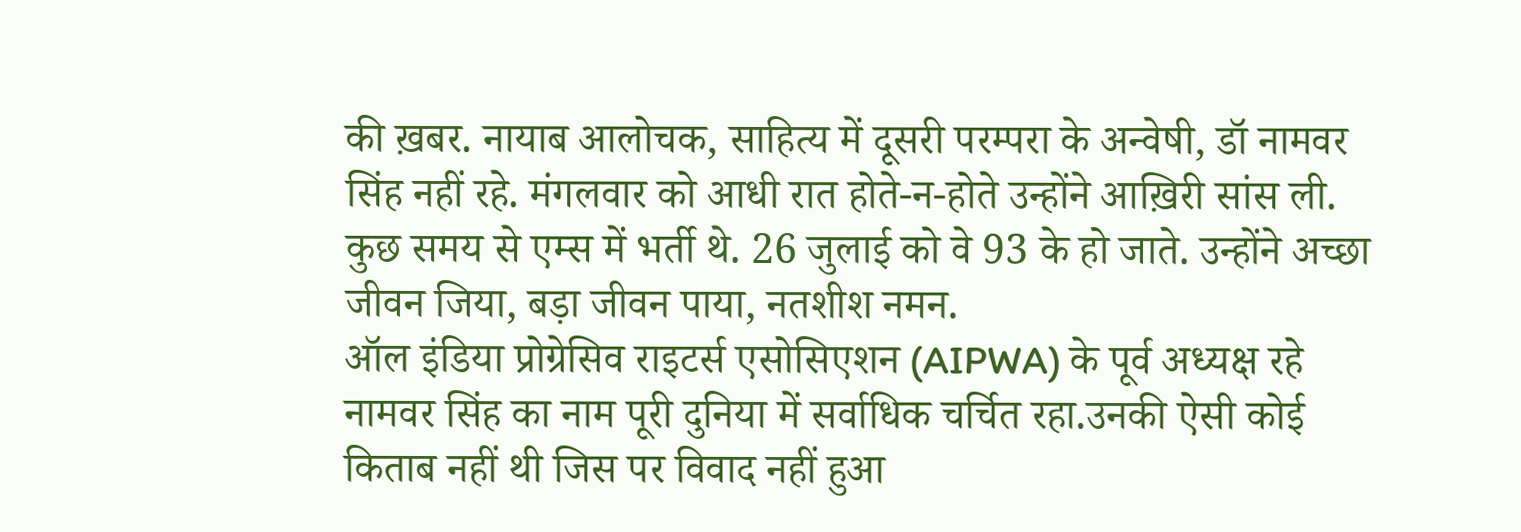की ख़बर. नायाब आलोचक, साहित्य में दूसरी परम्परा के अन्वेषी, डॉ नामवर सिंह नहीं रहे. मंगलवार को आधी रात होते-न-होते उन्होंने आख़िरी सांस ली. कुछ समय से एम्स में भर्ती थे. 26 जुलाई को वे 93 के हो जाते. उन्होंने अच्छा जीवन जिया, बड़ा जीवन पाया, नतशीश नमन.
ऑल इंडिया प्रोग्रेसिव राइटर्स एसोसिएशन (AIPWA) के पूर्व अध्यक्ष रहे नामवर सिंह का नाम पूरी दुनिया में सर्वाधिक चर्चित रहा.उनकी ऐसी कोई किताब नहीं थी जिस पर विवाद नहीं हुआ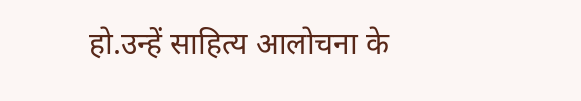हो.उन्हें साहित्य आलोचना के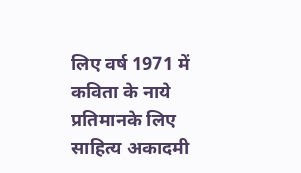लिए वर्ष 1971 में कविता के नाये प्रतिमानके लिए साहित्य अकादमी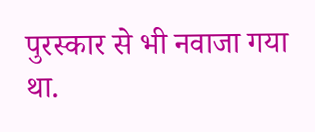पुरस्कार से भी नवाजा गया था.